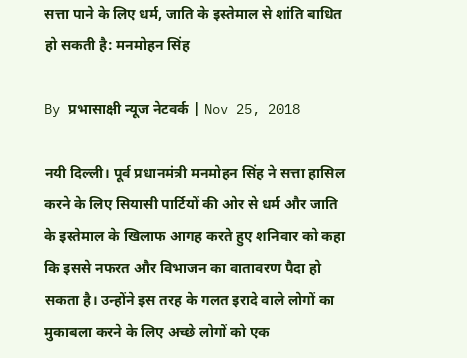सत्ता पाने के लिए धर्म, जाति के इस्तेमाल से शांति बाधित हो सकती है: मनमोहन सिंह

By प्रभासाक्षी न्यूज नेटवर्क | Nov 25, 2018

नयी दिल्ली। पूर्व प्रधानमंत्री मनमोहन सिंह ने सत्ता हासिल करने के लिए सियासी पार्टियों की ओर से धर्म और जाति के इस्तेमाल के खिलाफ आगह करते हुए शनिवार को कहा कि इससे नफरत और विभाजन का वातावरण पैदा हो सकता है। उन्होंने इस तरह के गलत इरादे वाले लोगों का मुकाबला करने के लिए अच्छे लोगों को एक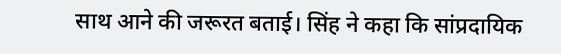साथ आने की जरूरत बताई। सिंह ने कहा कि सांप्रदायिक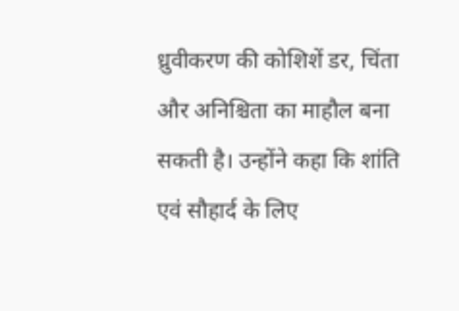ध्रुवीकरण की कोशिशें डर, चिंता और अनिश्चिता का माहौल बना सकती है। उन्होंने कहा कि शांति एवं सौहार्द के लिए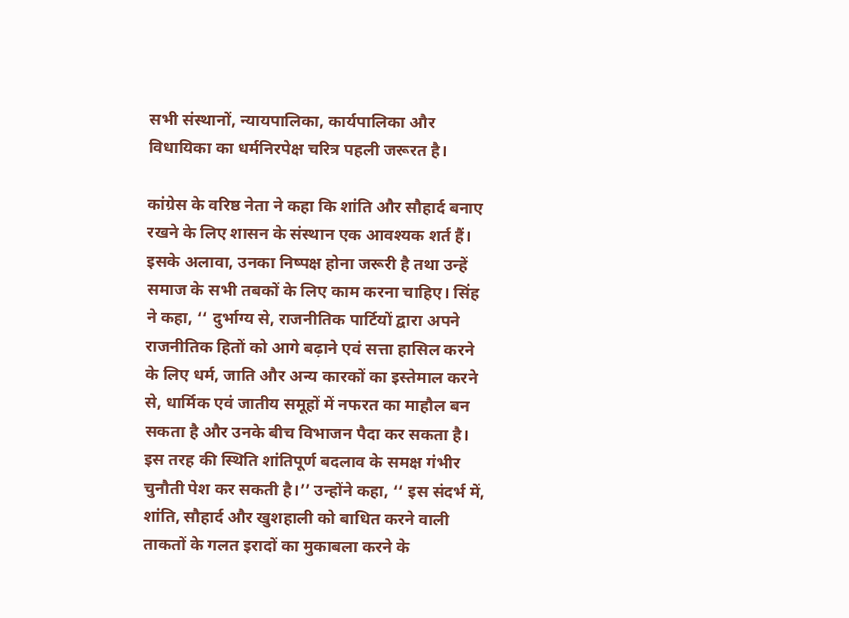सभी संस्थानों, न्यायपालिका, कार्यपालिका और विधायिका का धर्मनिरपेक्ष चरित्र पहली जरूरत है।

कांग्रेस के वरिष्ठ नेता ने कहा कि शांति और सौहार्द बनाए रखने के लिए शासन के संस्थान एक आवश्यक शर्त हैं। इसके अलावा, उनका निष्पक्ष होना जरूरी है तथा उन्हें समाज के सभी तबकों के लिए काम करना चाहिए। सिंह ने कहा, ‘‘ दुर्भाग्य से, राजनीतिक पार्टियों द्वारा अपने राजनीतिक हितों को आगे बढ़ाने एवं सत्ता हासिल करने के लिए धर्म, जाति और अन्य कारकों का इस्तेमाल करने से, धार्मिक एवं जातीय समूहों में नफरत का माहौल बन सकता है और उनके बीच विभाजन पैदा कर सकता है। इस तरह की स्थिति शांतिपूर्ण बदलाव के समक्ष गंभीर चुनौती पेश कर सकती है।’’ उन्होंने कहा, ‘‘ इस संदर्भ में, शांति, सौहार्द और खुशहाली को बाधित करने वाली ताकतों के गलत इरादों का मुकाबला करने के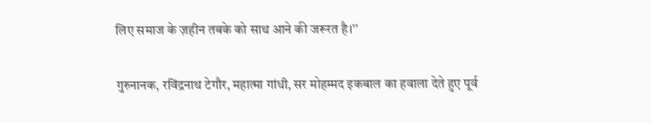लिए समाज के ज़हीन तबके को साथ आने की जरूरत है।’’

गुरुनानक, रविंद्रनाथ टेगौर, महात्मा गांधी, सर मोहम्मद इकबाल का हवाला देते हुए पूर्व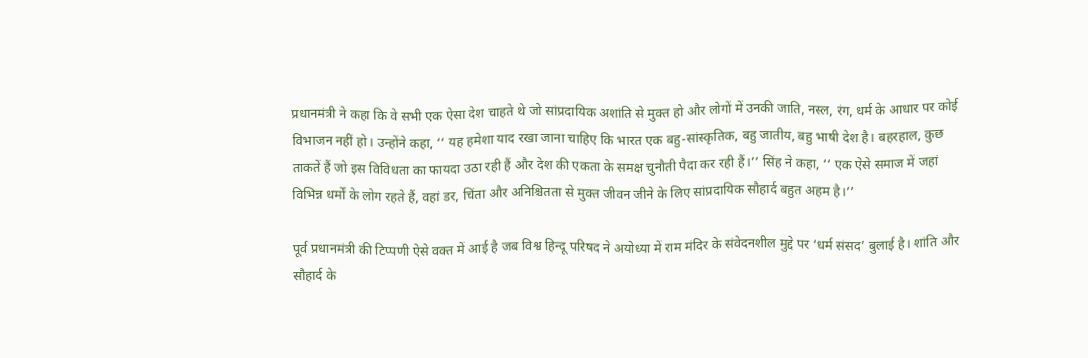प्रधानमंत्री ने कहा कि वे सभी एक ऐसा देश चाहते थे जो सांप्रदायिक अशांति से मुक्त हो और लोगों में उनकी जाति, नस्ल, रंग, धर्म के आधार पर कोई विभाजन नहीं हो। उन्होंने कहा, ‘‘ यह हमेशा याद रखा जाना चाहिए कि भारत एक बहु-सांस्कृतिक, बहु जातीय, बहु भाषी देश है। बहरहाल, कुछ ताकतें हैं जो इस विविधता का फायदा उठा रही हैं और देश की एकता के समक्ष चुनौती पैदा कर रही हैं।’’ सिंह ने कहा, ‘‘ एक ऐसे समाज में जहां विभिन्न धर्मों के लोग रहते हैं, वहां डर, चिंता और अनिश्चितता से मुक्त जीवन जीने के लिए सांप्रदायिक सौहार्द बहुत अहम है।’’

पूर्व प्रधानमंत्री की टिप्पणी ऐसे वक्त में आई है जब विश्व हिन्दू परिषद ने अयोध्या में राम मंदिर के संवेदनशील मुद्दे पर ‘धर्म संसद’ बुलाई है। शांति और सौहार्द के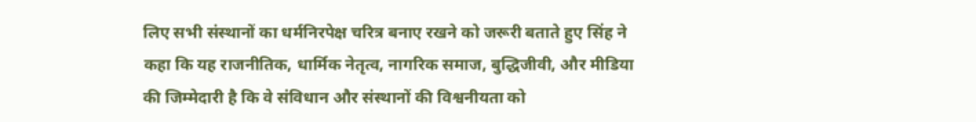लिए सभी संस्थानों का धर्मनिरपेक्ष चरित्र बनाए रखने को जरूरी बताते हुए सिंह ने कहा कि यह राजनीतिक, धार्मिक नेतृत्व, नागरिक समाज, बुद्धिजीवी, और मीडिया की जिम्मेदारी है कि वे संविधान और संस्थानों की विश्वनीयता को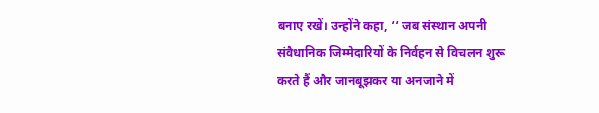बनाए रखें। उन्होंने कहा, ‘‘ जब संस्थान अपनी संवैधानिक जिम्मेदारियों के निर्वहन से विचलन शुरू करते हैं और जानबूझकर या अनजाने में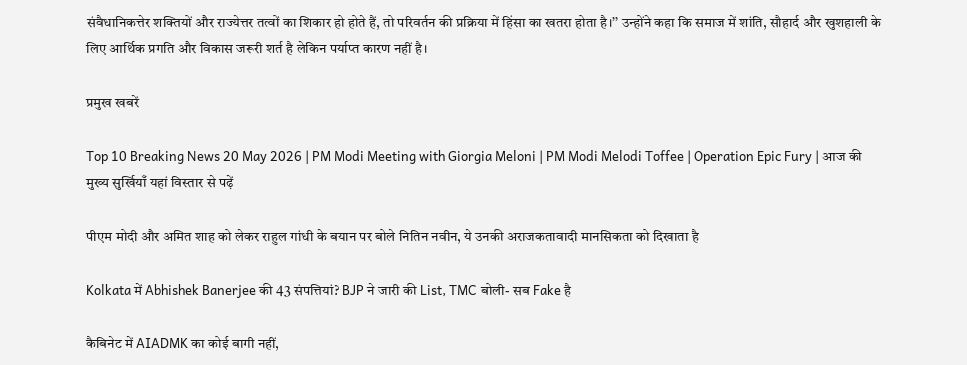संवैधानिकत्तेर शक्तियों और राज्येत्तर तत्वों का शिकार हो होते हैं, तो परिवर्तन की प्रक्रिया में हिंसा का खतरा होता है।’’ उन्होंने कहा कि समाज में शांति, सौहार्द और खुशहाली के लिए आर्थिक प्रगति और विकास जरूरी शर्त है लेकिन पर्याप्त कारण नहीं है।

प्रमुख खबरें

Top 10 Breaking News 20 May 2026 | PM Modi Meeting with Giorgia Meloni | PM Modi Melodi Toffee | Operation Epic Fury | आज की मुख्य सुर्खियाँ यहां विस्तार से पढ़ें

पीएम मोदी और अमित शाह को लेकर राहुल गांधी के बयान पर बोले नितिन नवीन, ये उनकी अराजकतावादी मानसिकता को दिखाता है

Kolkata में Abhishek Banerjee की 43 संपत्तियां? BJP ने जारी की List, TMC बोली- सब Fake है

कैबिनेट में AIADMK का कोई बागी नहीं,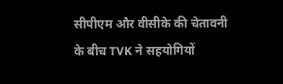सीपीएम और वीसीके की चेतावनी के बीच TVK ने सहयोगियों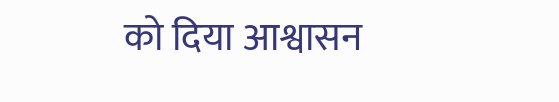को दिया आश्वासन